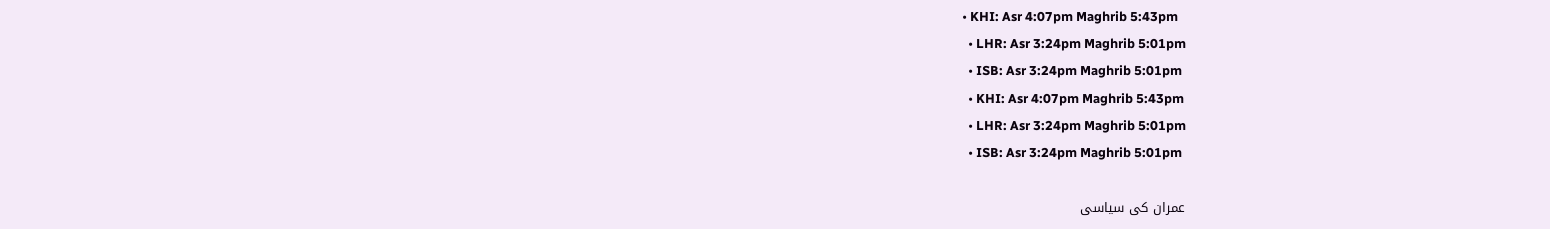• KHI: Asr 4:07pm Maghrib 5:43pm
  • LHR: Asr 3:24pm Maghrib 5:01pm
  • ISB: Asr 3:24pm Maghrib 5:01pm
  • KHI: Asr 4:07pm Maghrib 5:43pm
  • LHR: Asr 3:24pm Maghrib 5:01pm
  • ISB: Asr 3:24pm Maghrib 5:01pm

عمران کی سیاسی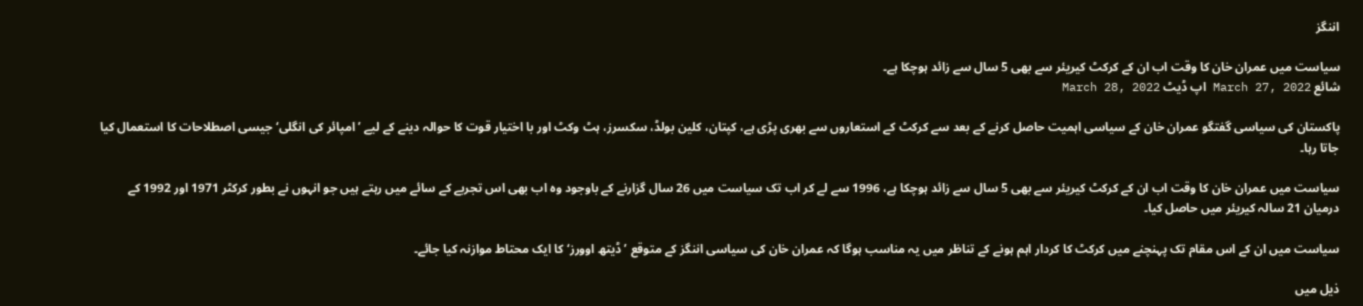اننگز

سیاست میں عمران خان کا وقت اب ان کے کرکٹ کیریئر سے بھی 5 سال سے زائد ہوچکا ہے۔
شائع March 27, 2022 اپ ڈیٹ March 28, 2022

پاکستان کی سیاسی گفتگو عمران خان کے سیاسی اہمیت حاصل کرنے کے بعد سے کرکٹ کے استعاروں سے بھری پڑی ہے، کپتان، کلین بولڈ، سکسرز، ہٹ وکٹ اور با اختیار قوت کا حوالہ دینے کے لیے ’امپائر کی انگلی‘ جیسی اصطلاحات کا استعمال کیا جاتا رہا۔

سیاست میں عمران خان کا وقت اب ان کے کرکٹ کیریئر سے بھی 5 سال سے زائد ہوچکا ہے، 1996 سے لے کر اب تک سیاست میں 26 سال گزارنے کے باوجود وہ اب بھی اس تجربے کے سائے میں رہتے ہیں جو انہوں نے بطور کرکٹر 1971 اور 1992 کے درمیان 21 سالہ کیریئر میں حاصل کیا۔

سیاست میں ان کے اس مقام تک پہنچنے میں کرکٹ کا کردار اہم ہونے کے تناظر میں یہ مناسب ہوگا کہ عمران خان کی سیاسی اننگز کے متوقع ’ڈیتھ اوورز‘ کا ایک محتاط موازنہ کیا جائے۔

ذیل میں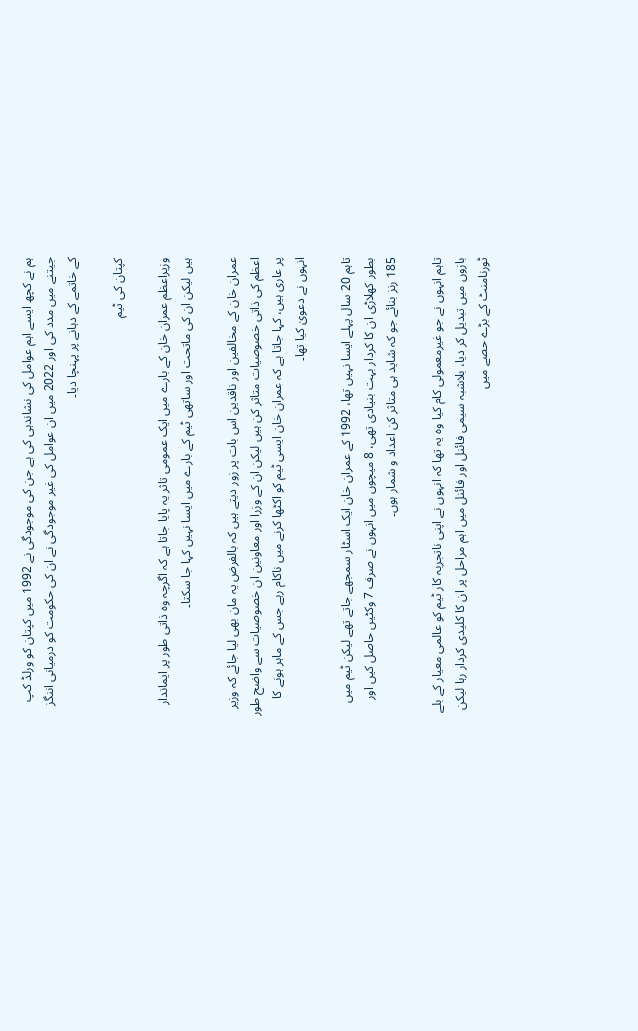ہم نے کچھ ایسے اہم عوامل کی نشاندہی کی ہے جن کی موجودگی نے 1992 میں کپتان کو ورلڈ کپ جیتنے میں مدد کی اور 2022 میں ان عوامل کی غیر موجودگی نے ان کی حکومت کو درمیانی اننگز کے خاتمے کے دہانے پر پہنچا دیا۔

کپتان کی ٹیم

وزیراعظم عمران خان کے بارے میں ایک عمومی تاثر یہ پایا جاتا ہے کہ اگرچہ وہ ذاتی طور پر ایماندار ہیں لیکن ان کی ماتحت اور ساتھی ٹیم کے بارے میں ایسا نہیں کہا جا سکتا۔

عمران خان کے مخالفین اور ناقدین اس بات پر زور دیتے ہیں کہ بالفرض یہ مان بھی لیا جائے کہ وزیر اعظم کی ذاتی خصوصیات متاثر کن ہیں لیکن ان کے وزرا اور معاونین ان خصوصیات سے واضح طور پر عاری ہیں، کہا جاتا ہے کہ عمران خان ایسی ٹیم کو اکٹھا کرنے میں ناکام رہے جس کے ماہر ہونے کا انہوں نے دعویٰ کیا تھا۔

تاہم 20 سال پہلے ایسا نہیں تھا، 1992 کے عمران خان ایک اسٹار سمجھے جاتے تھے لیکن ٹیم میں بطور کھلاڑی ان کا کردار بہت بنیادی تھی، 8 میچوں میں انہوں نے صرف 7 وکٹیں حاصل کیں اور 185 رنز بنائے جو کہ شاید ہی متاثر کن اعداد و شمار ہوں۔

تاہم انہوں نے جو غیرمعمولی کام کیا وہ یہ تھا کہ انہوں نے اپنی ناتجربہ کار ٹیم کو عالمی معیار کے بلے بازوں میں تبدیل کر دیا، بلاشبہ سیمی فائنل اور فائنل میں اہم مراحل پر ان کا کلیدی کردار رہا لیکن ٹورنامنٹ کے بڑے حصے میں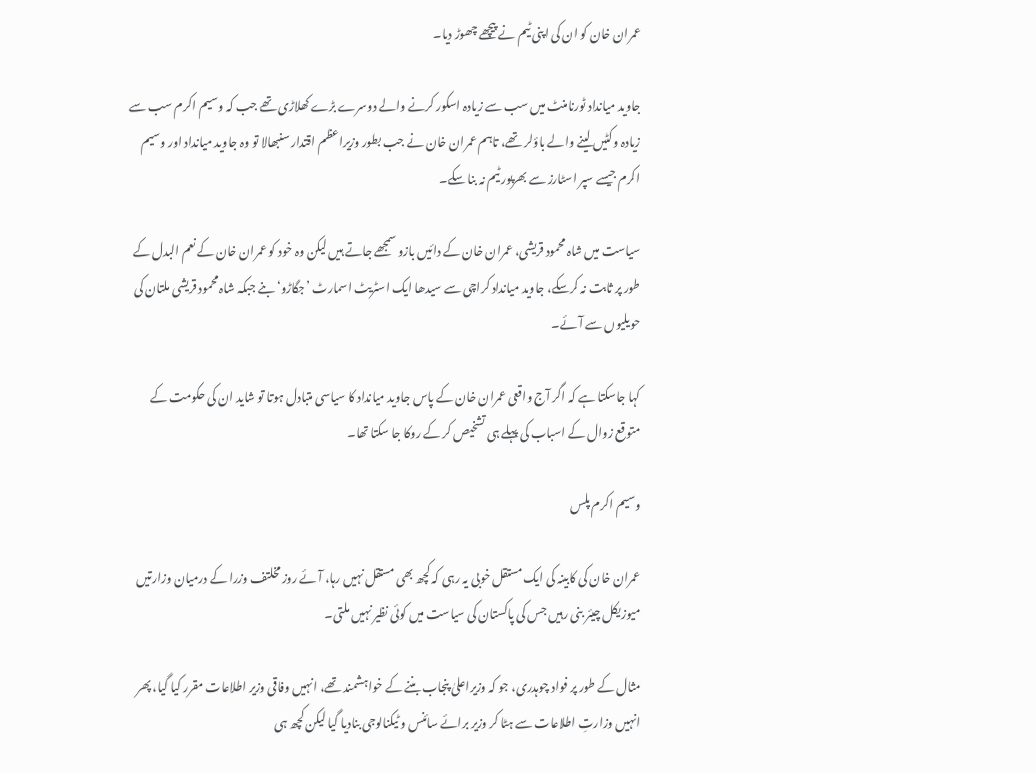عمران خان کو ان کی اپنی ٹیم نے پیچھے چھوڑ دیا۔

جاوید میانداد ٹورنامنٹ میں سب سے زیادہ اسکور کرنے والے دوسرے بڑے کھلاڑی تھے جب کہ وسیم اکرم سب سے زیادہ وکٹیں لینے والے باؤلر تھے، تاہم عمران خان نے جب بطور وزیراعظم اقتدار سنبھالا تو وہ جاوید میانداد اور وسیم اکرم جیسے سپر اسٹارز سے بھرپور ٹیم نہ بنا سکے۔

سیاست میں شاہ محمود قریشی، عمران خان کے دائیں بازو سمجھے جاتے ہیں لیکن وہ خود کو عمران خان کے نعم البدل کے طور پر ثابت نہ کرسکے، جاوید میانداد کراچی سے سیدھا ایک اسٹریٹ اسمارٹ ’جگاڑو‘ بنے جبکہ شاہ محمود قریشی ملتان کی حویلیوں سے آئے۔

کہا جاسکتا ہے کہ اگر آج واقعی عمران خان کے پاس جاوید میانداد کا سیاسی متبادل ہوتا تو شاید ان کی حکومت کے متوقع زوال کے اسباب کی پہلے ہی تشخیص کر کے روکا جا سکتا تھا۔

وسیم اکرم پلس

عمران خان کی کابینہ کی ایک مستقل خوبی یہ رہی کہ کچھ بھی مستقل نہیں رہا، آئے روز مخلتف وزرا کے درمیان وزارتیں میوزیکل چیئر بنی رہیں جس کی پاکستان کی سیاست میں کوئی نظیر نہیں ملتی۔

مثال کے طور پر فواد چوہدری، جو کہ وزیراعلیٰ پنجاب بننے کے خواہشمند تھے، انہیں وفاقی وزیر اطلاعات مقرر کیا گیا، پھر انہیں وزارتِ اطلاعات سے ہٹا کر وزیر برائے سائنس و ٹیکنالوجی بنادیا گیا لیکن کچھ ہی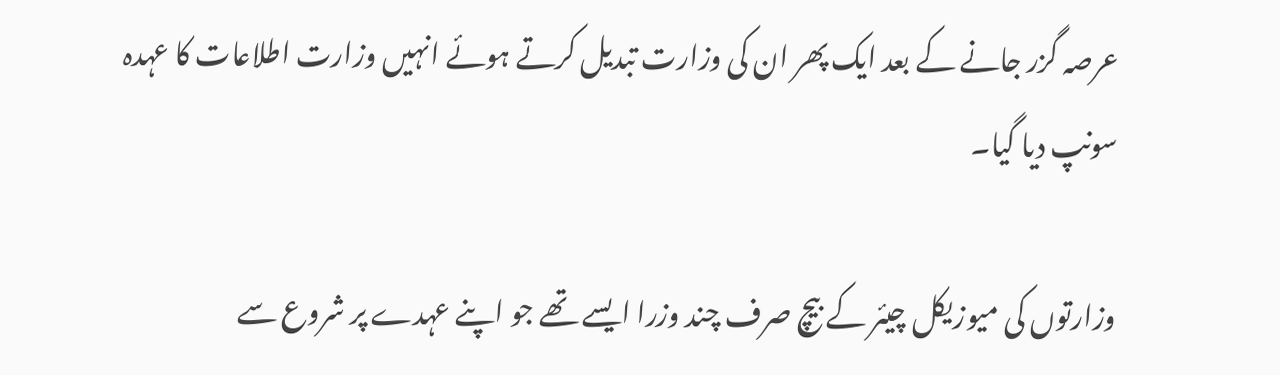عرصہ گزر جانے کے بعد ایک پھر ان کی وزارت تبدیل کرتے ہوئے انہیں وزارت اطلاعات کا عہدہ سونپ دیا گیا۔

وزارتوں کی میوزیکل چیئر کے بیچ صرف چند وزرا ایسے تھے جو اپنے عہدے پر شروع سے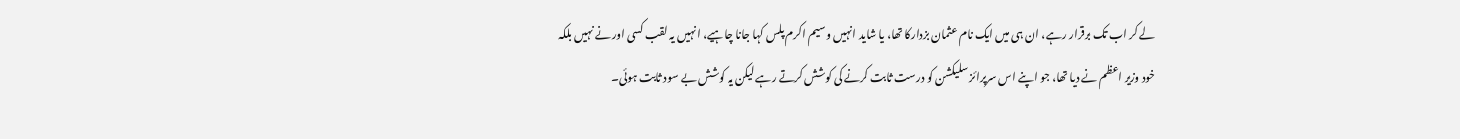لے کر اب تک برقرار رہے، ان ہی میں ایک نام عثمان بزدارکا تھا، یا شاید انہیں وسیم اکرم پلس کہا جانا چاہیے، انہیں یہ لقب کسی اور نے نہیں بلکہ خود وزیر اعظم نے دیا تھا، جو اپنے اس سرپرائز سلیکشن کو درست ثابت کرنے کی کوشش کرتے رہے لیکن یہ کوشش بے سود ثابت ہوئی۔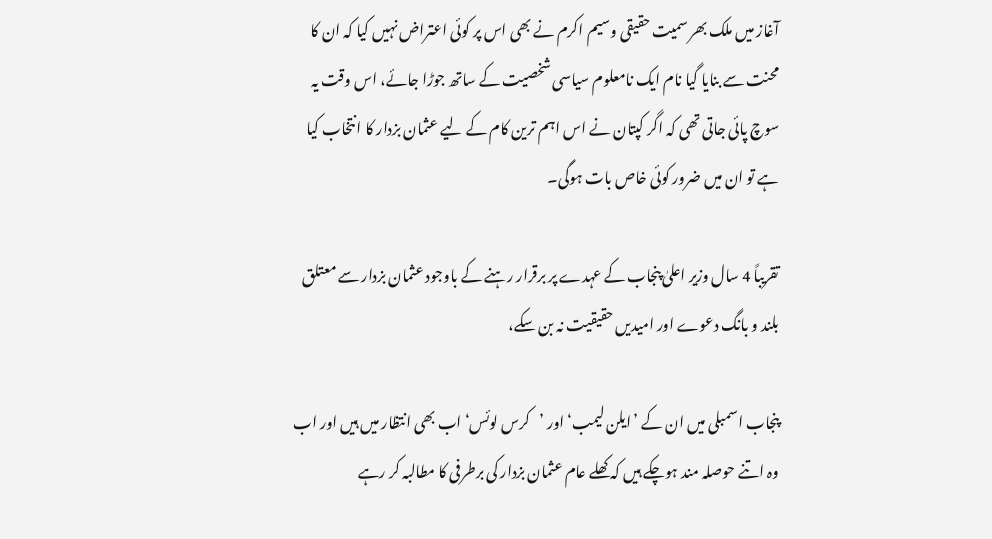آغاز میں ملک بھر سمیت حقیقی وسیم اکرم نے بھی اس پر کوئی اعتراض نہیں کیا کہ ان کا محنت سے بنایا گیا نام ایک نامعلوم سیاسی شخصیت کے ساتھ جوڑا جائے، اس وقت یہ سوچ پائی جاتی تھی کہ اگر کپتان نے اس اہم ترین کام کے لیے عثمان بزدار کا انتخاب کیا ہے تو ان میں ضرور کوئی خاص بات ہوگی۔

تقریباً 4 سال وزیر اعلیٰ پنجاب کے عہدے پر برقرار رہنے کے باوجود عثمان بزدار سے معتلق بلند و بانگ دعوے اور امیدیں حقیقیت نہ بن سکے،

پنجاب اسمبلی میں ان کے ’ایلن لیمب‘ اور ’کرس لوئس‘ اب بھی انتظار میں ہیں اور اب وہ اتنے حوصلہ مند ہوچکے ہیں کہ کھلے عام عثمان بزدار کی برطرفی کا مطالبہ کر رہے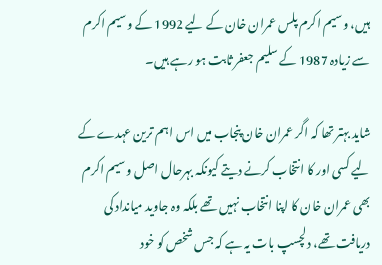ہیں، وسیم اکرم پلس عمران خان کے لیے 1992 کے وسیم اکرم سے زیادہ 1987 کے سلیم جعفر ثابت ہو رہے ہیں۔

شاید بہتر تھا کہ اگر عمران خان پنجاب میں اس اہم ترین عہدے کے لیے کسی اور کا انتخاب کرنے دیتے کیونکہ بہرحال اصل وسیم اکرم بھی عمران خان کا اپنا انتخاب نہیں تھے بلکہ وہ جاوید میانداد کی دریافت تھے، دلچسپ بات یہ ہے کہ جس شخص کو خود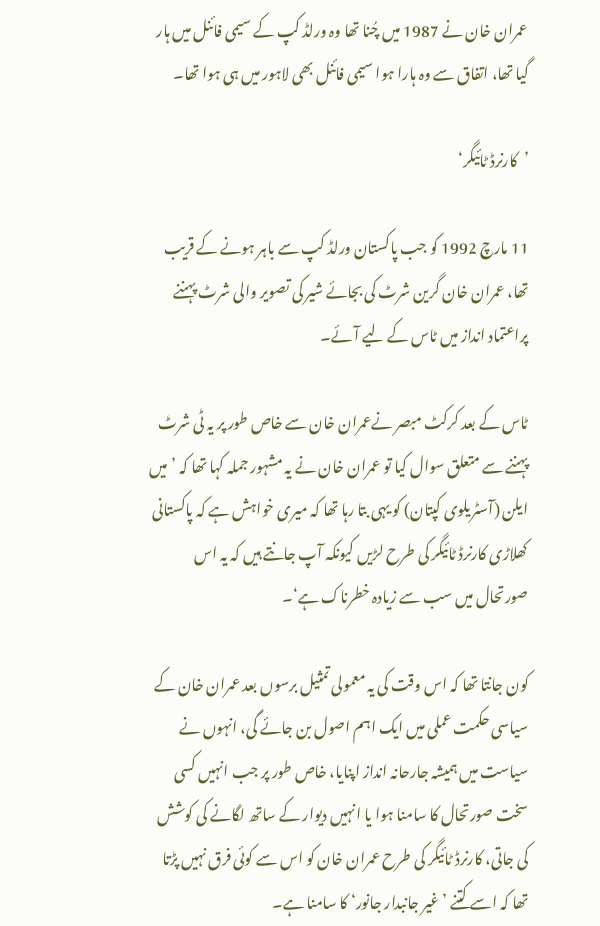عمران خان نے 1987 میں چُنا تھا وہ ورلڈ کپ کے سیمی فائنل میں ہار گیا تھا، اتفاق سے وہ ہارا ہوا سیمی فائنل بھی لاہور میں ہی ہوا تھا۔

’کارنرڈ ٹائیگر‘

11 مارچ 1992 کو جب پاکستان ورلڈ کپ سے باہر ہونے کے قریب تھا، عمران خان گرین شرٹ کی بجائے شیر کی تصویر والی شرٹ پہننے پراعتماد انداز میں ٹاس کے لیے آئے۔

ٹاس کے بعد کرکٹ مبصر نےعمران خان سے خاص طور پر یہ ٹی شرٹ پہننے سے متعلق سوال کیا تو عمران خان نے یہ مشہور جملہ کہا تھا کہ ’میں ایلن (آسٹریلوی کپتان) کو یہی بتا رہا تھا کہ میری خواہش ہے کہ پاکستانی کھلاڑی کارنرڈ ٹائیگر کی طرح لڑیں کیونکہ آپ جانتے ہیں کہ یہ اس صورتحال میں سب سے زیادہ خطرناک ہے‘۔

کون جانتا تھا کہ اس وقت کی یہ معمولی تمثیل برسوں بعد عمران خان کے سیاسی حکمت عملی میں ایک اہم اصول بن جائے گی، انہوں نے سیاست میں ہمیشہ جارحانہ انداز اپنایا، خاص طور پر جب انہیں کسی سخت صورتحال کا سامنا ہوا یا انہیں دیوار کے ساتھ لگانے کی کوشش کی جاتی، کارنرڈ ٹائیگر کی طرح عمران خان کو اس سے کوئی فرق نہیں پڑتا تھا کہ اسے کتنے ’غیر جانبدار جانور‘ کا سامنا ہے۔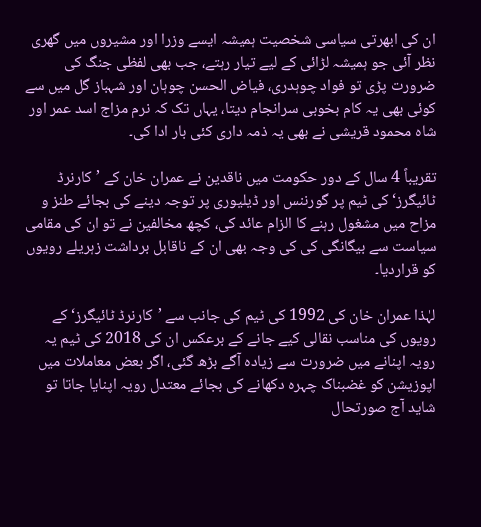ان کی ابھرتی سیاسی شخصیت ہمیشہ ایسے وزرا اور مشیروں میں گھری نظر آئی جو ہمیشہ لڑائی کے لیے تیار رہتے، جب بھی لفظی جنگ کی ضرورت پڑی تو فواد چوہدری، فیاض الحسن چوہان اور شہباز گل میں سے کوئی بھی یہ کام بخوبی سرانجام دیتا، یہاں تک کہ نرم مزاج اسد عمر اور شاہ محمود قریشی نے بھی یہ ذمہ داری کئی بار ادا کی۔

تقریباً 4 سال کے دور حکومت میں ناقدین نے عمران خان کے ’کارنرڈ ٹائیگرز‘ کی ٹیم پر گورننس اور ڈیلیوری پر توجہ دینے کی بجائے طنز و مزاح میں مشغول رہنے کا الزام عائد کی، کچھ مخالفین نے تو ان کی مقامی سیاست سے بیگانگی کی کی وجہ بھی ان کے ناقابل برداشت زہریلے رویوں کو قراردیا۔

لہٰذا عمران خان کی 1992 کی ٹیم کی جانب سے ’کارنرڈ ٹائیگرز‘ کے رویوں کی مناسب نقالی کیے جانے کے برعکس ان کی 2018 کی ٹیم یہ رویہ اپنانے میں ضرورت سے زیادہ آگے بڑھ گئی، اگر بعض معاملات میں اپوزیشن کو غضبناک چہرہ دکھانے کی بجائے معتدل رویہ اپنایا جاتا تو شاید آج صورتحال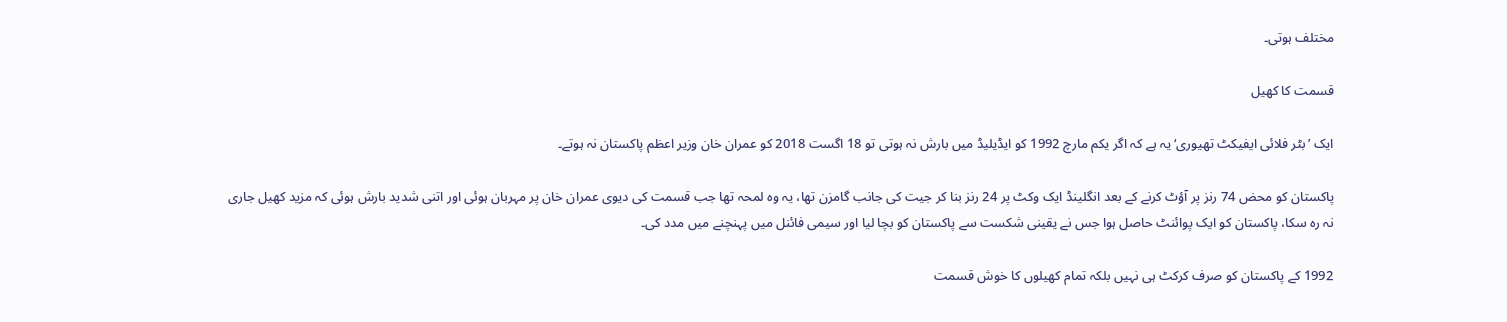مختلف ہوتی۔

قسمت کا کھیل

ایک ’بٹر فلائی ایفیکٹ تھیوری‘ یہ ہے کہ اگر یکم مارچ 1992 کو ایڈیلیڈ میں بارش نہ ہوتی تو 18 اگست 2018 کو عمران خان وزیر اعظم پاکستان نہ ہوتے۔

پاکستان کو محض 74 رنز پر آؤٹ کرنے کے بعد انگلینڈ ایک وکٹ پر 24 رنز بنا کر جیت کی جانب گامزن تھا، یہ وہ لمحہ تھا جب قسمت کی دیوی عمران خان پر مہربان ہوئی اور اتنی شدید بارش ہوئی کہ مزید کھیل جاری نہ رہ سکا، پاکستان کو ایک پوائنٹ حاصل ہوا جس نے یقینی شکست سے پاکستان کو بچا لیا اور سیمی فائنل میں پہنچنے میں مدد کی۔

1992 کے پاکستان کو صرف کرکٹ ہی نہیں بلکہ تمام کھیلوں کا خوش قسمت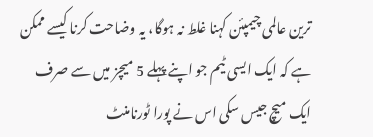ترین عالمی چیمپئن کہنا غلط نہ ہوگا، یہ وضاحت کرنا کیسے ممکن ہے کہ ایک ایسی ٹیم جو اپنے پہلے 5 میچز میں سے صرف ایک میچ جیس سکی اس نے پورا ٹورنامنٹ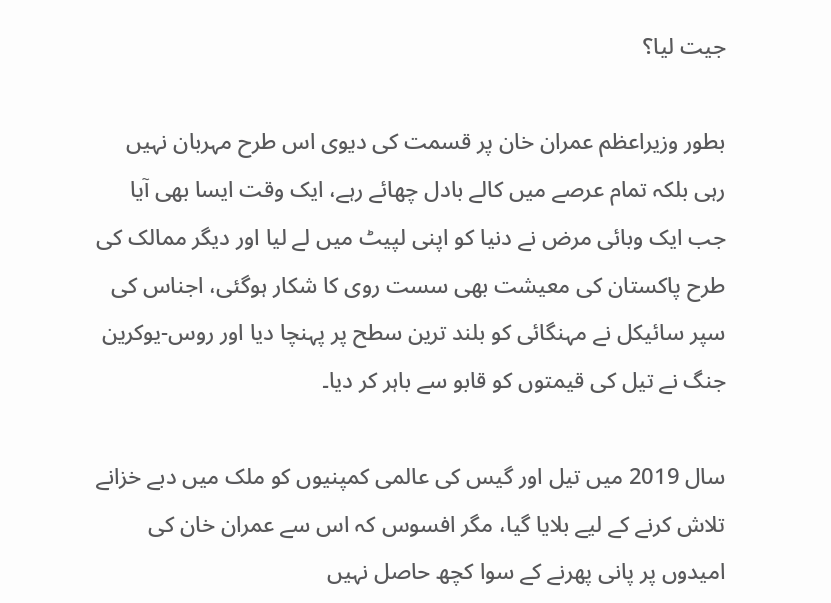جیت لیا؟

بطور وزیراعظم عمران خان پر قسمت کی دیوی اس طرح مہربان نہیں رہی بلکہ تمام عرصے میں کالے بادل چھائے رہے، ایک وقت ایسا بھی آیا جب ایک وبائی مرض نے دنیا کو اپنی لپیٹ میں لے لیا اور دیگر ممالک کی طرح پاکستان کی معیشت بھی سست روی کا شکار ہوگئی، اجناس کی سپر سائیکل نے مہنگائی کو بلند ترین سطح پر پہنچا دیا اور روس-یوکرین جنگ نے تیل کی قیمتوں کو قابو سے باہر کر دیا۔

سال 2019 میں تیل اور گیس کی عالمی کمپنیوں کو ملک میں دبے خزانے تلاش کرنے کے لیے بلایا گیا، مگر افسوس کہ اس سے عمران خان کی امیدوں پر پانی پھرنے کے سوا کچھ حاصل نہیں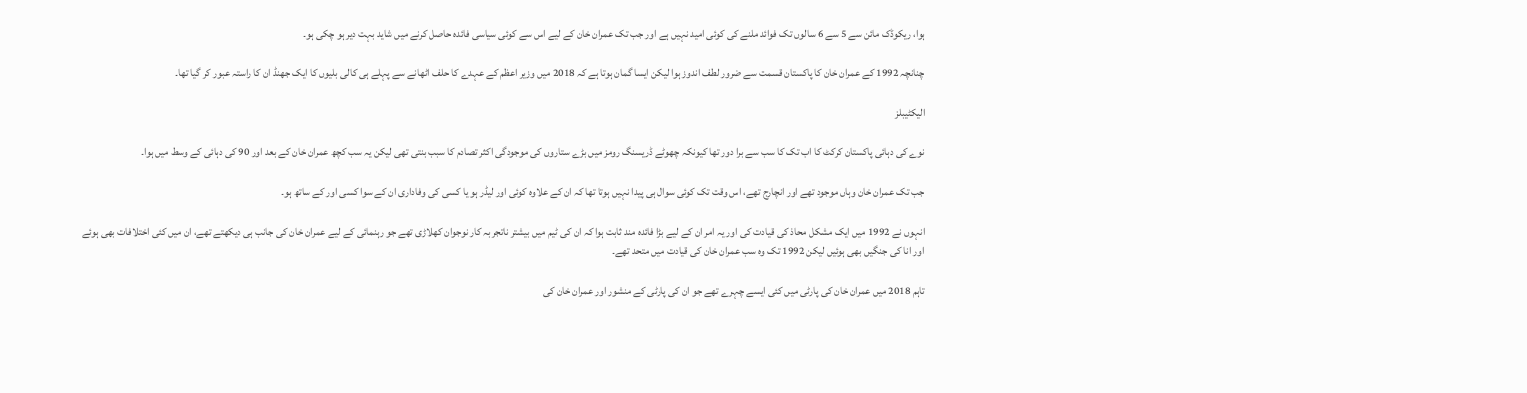ہوا، ریکوڈک مائن سے 5 سے 6 سالوں تک فوائد ملنے کی کوئی امید نہیں ہے اور جب تک عمران خان کے لیے اس سے کوئی سیاسی فائدہ حاصل کرنے میں شاید بہت دیر ہو چکی ہو۔

چنانچہ 1992 کے عمران خان کا پاکستان قسمت سے ضرور لطف اندوز ہوا لیکن ایسا گمان ہوتا ہے کہ 2018 میں وزیر اعظم کے عہدے کا حلف اٹھانے سے پہلے ہی کالی بلیوں کا ایک جھنڈ ان کا راستہ عبور کر گیا تھا۔

الیکٹیبلز

نوے کی دہائی پاکستان کرکٹ کا اب تک کا سب سے برا دور تھا کیونکہ چھوٹے ڈریسنگ رومز میں بڑے ستاروں کی موجودگی اکثر تصادم کا سبب بنتی تھی لیکن یہ سب کچھ عمران خان کے بعد اور 90 کی دہائی کے وسط میں ہوا۔

جب تک عمران خان وہاں موجود تھے اور انچارج تھے، اس وقت تک کوئی سوال ہی پیدا نہیں ہوتا تھا کہ ان کے علاوہ کوئی اور لیڈر ہو یا کسی کی وفاداری ان کے سوا کسی اور کے ساتھ ہو۔

انہوں نے 1992 میں ایک مشکل محاذ کی قیادت کی اور یہ امر ان کے لیے بڑا فائدہ مند ثابت ہوا کہ ان کی ٹیم میں بیشتر ناتجربہ کار نوجوان کھلاڑی تھے جو رہنمائی کے لیے عمران خان کی جانب ہی دیکھتے تھے، ان میں کئی اختلافات بھی ہوئے اور انا کی جنگیں بھی ہوئیں لیکن 1992 تک وہ سب عمران خان کی قیادت میں متحد تھے۔

تاہم 2018 میں عمران خان کی پارٹی میں کئی ایسے چہرے تھے جو ان کی پارٹی کے منشور اور عمران خان کی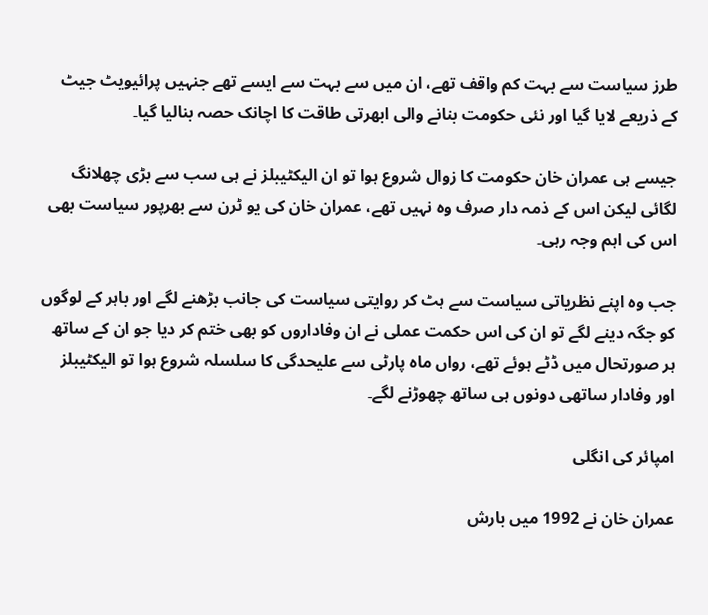طرز سیاست سے بہت کم واقف تھے، ان میں سے بہت سے ایسے تھے جنہیں پرائیویٹ جیٹ کے ذریعے لایا گیا اور نئی حکومت بنانے والی ابھرتی طاقت کا اچانک حصہ بنالیا گیا۔

جیسے ہی عمران خان حکومت کا زوال شروع ہوا تو ان الیکٹیبلز نے ہی سب سے بڑی چھلانگ لگائی لیکن اس کے ذمہ دار صرف وہ نہیں تھے، عمران خان کی یو ٹرن سے بھرپور سیاست بھی اس کی اہم وجہ رہی۔

جب وہ اپنے نظریاتی سیاست سے ہٹ کر روایتی سیاست کی جانب بڑھنے لگے اور باہر کے لوگوں کو جگہ دینے لگے تو ان کی اس حکمت عملی نے ان وفاداروں کو بھی ختم کر دیا جو ان کے ساتھ ہر صورتحال میں ڈٹے ہوئے تھے، رواں ماہ پارٹی سے علیحدگی کا سلسلہ شروع ہوا تو الیکٹیبلز اور وفادار ساتھی دونوں ہی ساتھ چھوڑنے لگے۔

امپائر کی انگلی

عمران خان نے 1992 میں بارش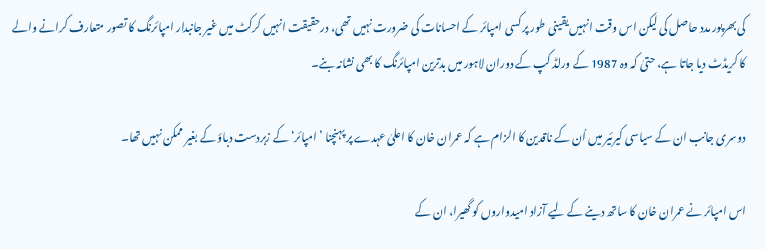کی بھرپور مدد حاصل کی لیکن اس وقت انہیں یقینی طور پر کسی امپائر کے احسانات کی ضرورت نہیں تھی، درحقیقت انہیں کرکٹ میں غیر جانبدار امپائرنگ کا تصور متعارف کرانے والے کا کریڈٹ دیا جاتا ہے، حتیٰ کہ وہ 1987 کے ورلڈ کپ کے دوران لاہور میں بدترین امپائرنگ کا بھی نشانہ بنے۔

دوسری جانب ان کے سیاسی کیرئیر میں اُن کے ناقدین کا الزام ہے کہ عمران خان کا اعلیٰ عہدے پر پہنچنا ’امپائر‘ کے زبردست دباؤ کے بغیر ممکن نہیں تھا۔

اس امپائر نے عمران خان کا ساتھ دینے کے لیے آزاد امیدواروں کو گھیرا، ان کے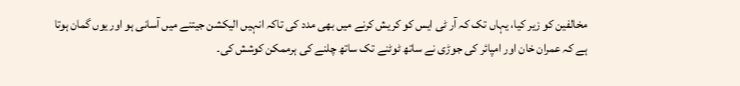مخالفین کو زیر کیا، یہاں تک کہ آر ٹی ایس کو کریش کرنے میں بھی مدد کی تاکہ انہیں الیکشن جیتنے میں آسانی ہو اور یوں گمان ہوتا ہے کہ عمران خان اور امپائر کی جوڑی نے ساتھ ٹوٹنے تک ساتھ چلنے کی ہرممکن کوشش کی۔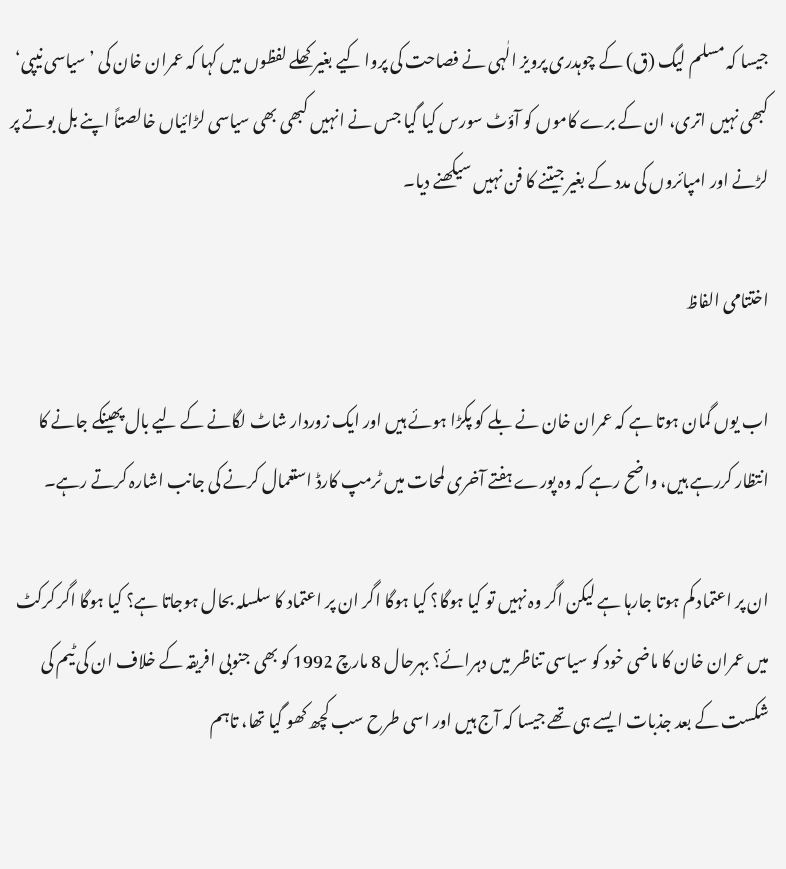جیسا کہ مسلم لیگ (ق) کے چوہدری پرویز الٰہی نے فصاحت کی پروا کیے بغیر کھلے لفظوں میں کہا کہ عمران خان کی ’سیاسی نیپی‘ کبھی نہیں اتری، ان کے برے کاموں کو آؤٹ سورس کیا گیا جس نے انہیں کبھی بھی سیاسی لڑائیاں خالصتاً اپنے بل بوتے پر لڑنے اور امپائروں کی مدد کے بغیر جیتنے کا فن نہیں سیکھنے دیا۔

اختتامی الفاظ

اب یوں گمان ہوتا ہے کہ عمران خان نے بلے کو پکڑا ہوئے ہیں اور ایک زوردار شاٹ لگانے کے لیے بال پھینکے جانے کا انتظار کررہے ہیں، واضح رہے کہ وہ پورے ہفتے آخری لمحات میں ٹرمپ کارڈ استعمال کرنے کی جانب اشارہ کرتے رہے۔

ان پر اعتماد کم ہوتا جارہا ہے لیکن اگر وہ نہیں تو کیا ہوگا؟ کیا ہوگا اگر ان پر اعتماد کا سلسلہ بحال ہوجاتا ہے؟ کیا ہوگا اگر کرکٹ میں عمران خان کا ماضی خود کو سیاسی تناظر میں دہرائے؟ بہرحال 8 مارچ 1992 کو بھی جنوبی افریقہ کے خلاف ان کی ٹیم کی شکست کے بعد جذبات ایسے ہی تھے جیسا کہ آج ہیں اور اسی طرح سب کچھ کھو گیا تھا، تاہم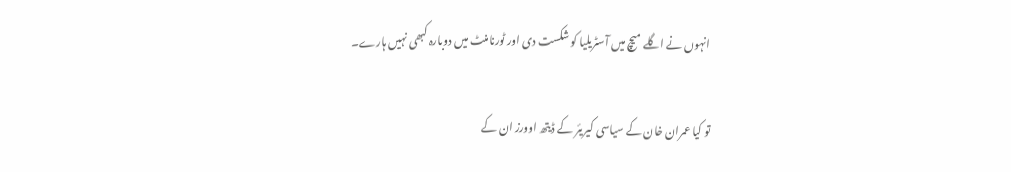انہوں نے اگلے میچ میں آسٹریلیا کو شکست دی اور ٹورنامنٹ میں دوبارہ کبھی نہیں ہارے۔

تو کیا عمران خان کے سیاسی کیریئر کے ڈیتھ اوورز ان کے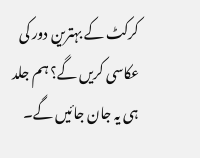کرکٹ کے بہترین دور کی عکاسی کریں گے؟ ہم جلد ہی یہ جان جائیں گے۔